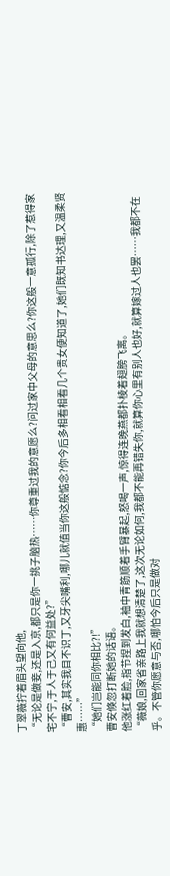丁翠薇拧着眉头望向他,
“无论是做妾,还是入京,都只是你一挑子脑热……你尊重过我的意愿么?问过家中父母的意思么?你这般一意孤行,除了惹得家宅不宁,于人于己又有何益处?”
“曹安,其实我目不识丁,又牙尖嘴利,哪儿就值当你这般惦念?你今后多相看相看几个贵女便知道了,她们既知书达理,又温柔贤惠……”
“她们岂能同你相比?!”
曹安倏忽打断她的话语。
他涨红着脸,指节捏到发白,袖中青筋顺着手臂暴起,怒喝一声,惊得连晚燕都扑棱着翅膀飞离。
“薇娘,回家省亲路上我就想清楚了,这次无论如何,我都不能再错失你,就算你心里有别人也好,就算嫁过人也罢……我都不在乎。不管你愿意与否,哪怕今后只是做对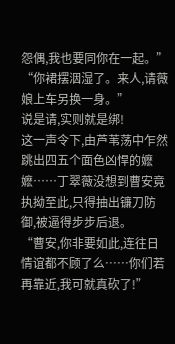怨偶,我也要同你在一起。”
“你裙摆洇湿了。来人,请薇娘上车另换一身。”
说是请,实则就是绑!
这一声令下,由芦苇荡中乍然跳出四五个面色凶悍的嬷嬷……丁翠薇没想到曹安竟执拗至此,只得抽出镰刀防御,被逼得步步后退。
“曹安,你非要如此,连往日情谊都不顾了么……你们若再靠近,我可就真砍了!”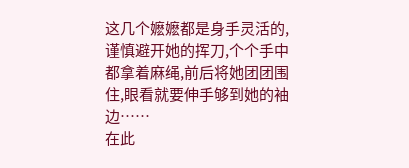这几个嬷嬷都是身手灵活的,谨慎避开她的挥刀,个个手中都拿着麻绳,前后将她团团围住,眼看就要伸手够到她的袖边……
在此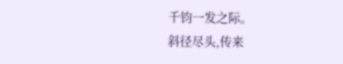千钧一发之际。
斜径尽头,传来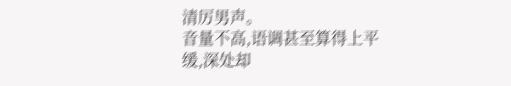清厉男声。
音量不高,语调甚至算得上平缓,深处却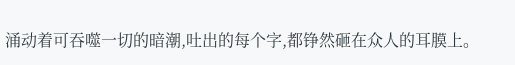涌动着可吞噬一切的暗潮,吐出的每个字,都铮然砸在众人的耳膜上。